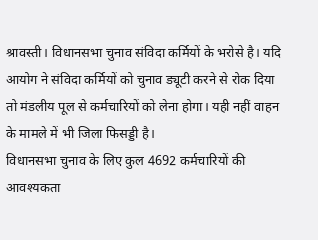श्रावस्ती। विधानसभा चुनाव संविदा कर्मियों के भरोसे है। यदि आयोग ने संविदा कर्मियों को चुनाव ड्यूटी करने से रोक दिया तो मंडलीय पूल से कर्मचारियों को लेना होगा। यही नहीं वाहन के मामले में भी जिला फिसड्डी है।
विधानसभा चुनाव के लिए कुल 4692 कर्मचारियों की आवश्यकता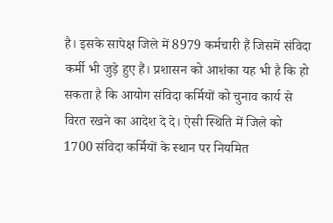है। इसके सापेक्ष जिले में 8979 कर्मचारी हैं जिसमें संविदा कर्मी भी जुड़े हुए हैं। प्रशासन को आशंका यह भी है कि हो सकता है कि आयोग संविदा कर्मियों को चुनाव कार्य से विरत रखने का आदेश दे दे। ऐसी स्थिति में जिले को 1700 संविदा कर्मियों के स्थान पर नियमित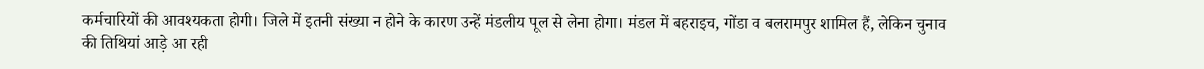कर्मचारियों की आवश्यकता होगी। जिले में इतनी संख्या न होने के कारण उन्हें मंडलीय पूल से लेना होगा। मंडल में बहराइच, गोंडा व बलरामपुर शामिल हैं, लेकिन चुनाव की तिथियां आड़े आ रही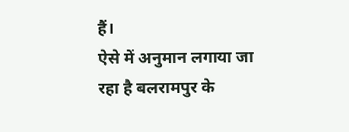हैं।
ऐसे में अनुमान लगाया जा रहा है बलरामपुर के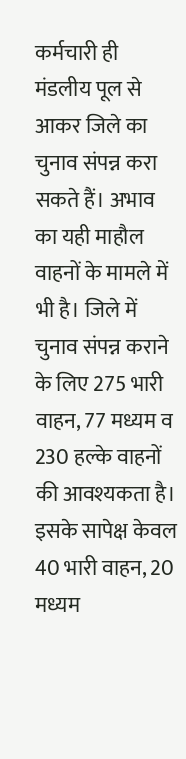कर्मचारी ही मंडलीय पूल से आकर जिले का चुनाव संपन्न करा सकते हैं। अभाव का यही माहौल वाहनों के मामले में भी है। जिले में चुनाव संपन्न कराने के लिए 275 भारी वाहन, 77 मध्यम व 230 हल्के वाहनों की आवश्यकता है। इसके सापेक्ष केवल 40 भारी वाहन, 20 मध्यम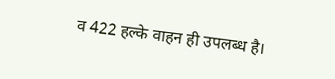व 422 हल्के वाहन ही उपलब्ध है।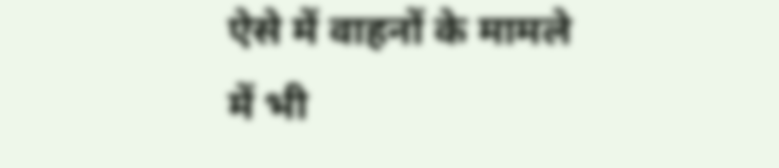ऐसे में वाहनों के मामले में भी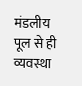मंडलीय पूल से ही व्यवस्था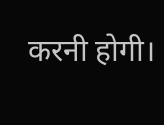करनी होगी।